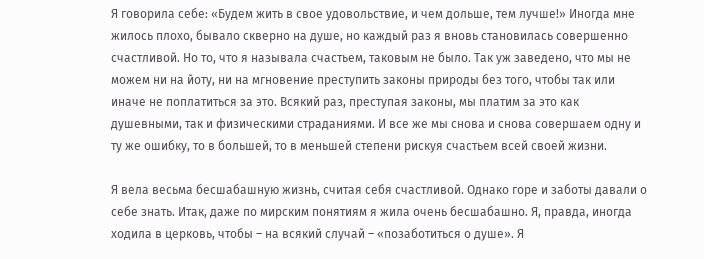Я говорила себе: «Будем жить в свое удовольствие, и чем дольше, тем лучше!» Иногда мне жилось плохо, бывало скверно на душе, но каждый раз я вновь становилась совершенно счастливой. Но то, что я называла счастьем, таковым не было. Так уж заведено, что мы не можем ни на йоту, ни на мгновение преступить законы природы без того, чтобы так или иначе не поплатиться за это. Всякий раз, преступая законы, мы платим за это как душевными, так и физическими страданиями. И все же мы снова и снова совершаем одну и ту же ошибку, то в большей, то в меньшей степени рискуя счастьем всей своей жизни.

Я вела весьма бесшабашную жизнь, считая себя счастливой. Однако горе и заботы давали о себе знать. Итак, даже по мирским понятиям я жила очень бесшабашно. Я, правда, иногда ходила в церковь, чтобы – на всякий случай – «позаботиться о душе». Я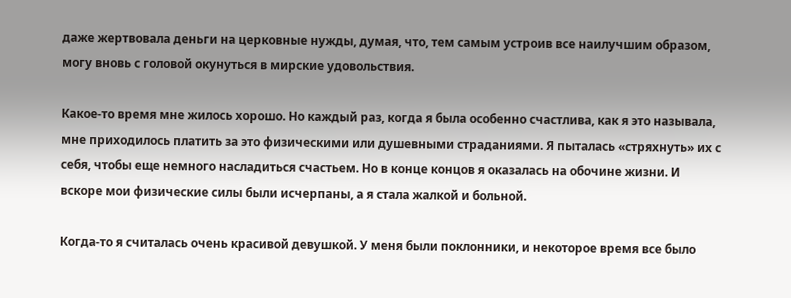даже жертвовала деньги на церковные нужды, думая, что, тем самым устроив все наилучшим образом, могу вновь с головой окунуться в мирские удовольствия.

Какое-то время мне жилось хорошо. Но каждый раз, когда я была особенно счастлива, как я это называла, мне приходилось платить за это физическими или душевными страданиями. Я пыталась «стряхнуть» их с себя, чтобы еще немного насладиться счастьем. Но в конце концов я оказалась на обочине жизни. И вскоре мои физические силы были исчерпаны, а я стала жалкой и больной.

Когда-то я считалась очень красивой девушкой. У меня были поклонники, и некоторое время все было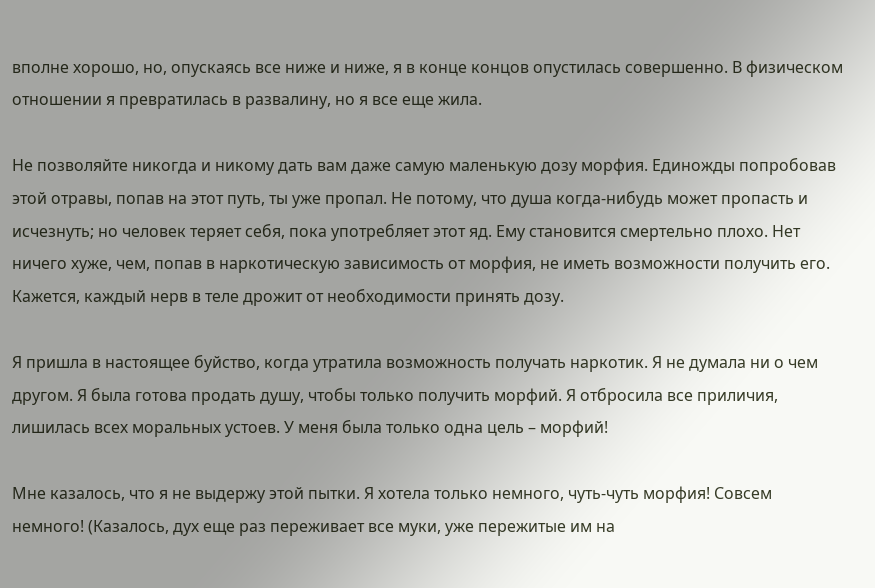вполне хорошо, но, опускаясь все ниже и ниже, я в конце концов опустилась совершенно. В физическом отношении я превратилась в развалину, но я все еще жила.

Не позволяйте никогда и никому дать вам даже самую маленькую дозу морфия. Единожды попробовав этой отравы, попав на этот путь, ты уже пропал. Не потому, что душа когда-нибудь может пропасть и исчезнуть; но человек теряет себя, пока употребляет этот яд. Ему становится смертельно плохо. Нет ничего хуже, чем, попав в наркотическую зависимость от морфия, не иметь возможности получить его. Кажется, каждый нерв в теле дрожит от необходимости принять дозу.

Я пришла в настоящее буйство, когда утратила возможность получать наркотик. Я не думала ни о чем другом. Я была готова продать душу, чтобы только получить морфий. Я отбросила все приличия, лишилась всех моральных устоев. У меня была только одна цель – морфий!

Мне казалось, что я не выдержу этой пытки. Я хотела только немного, чуть-чуть морфия! Совсем немного! (Казалось, дух еще раз переживает все муки, уже пережитые им на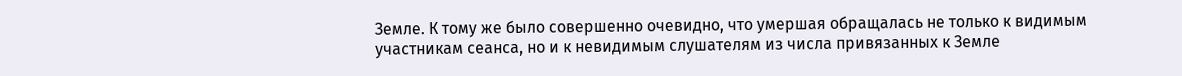Земле. К тому же было совершенно очевидно, что умершая обращалась не только к видимым участникам сеанса, но и к невидимым слушателям из числа привязанных к Земле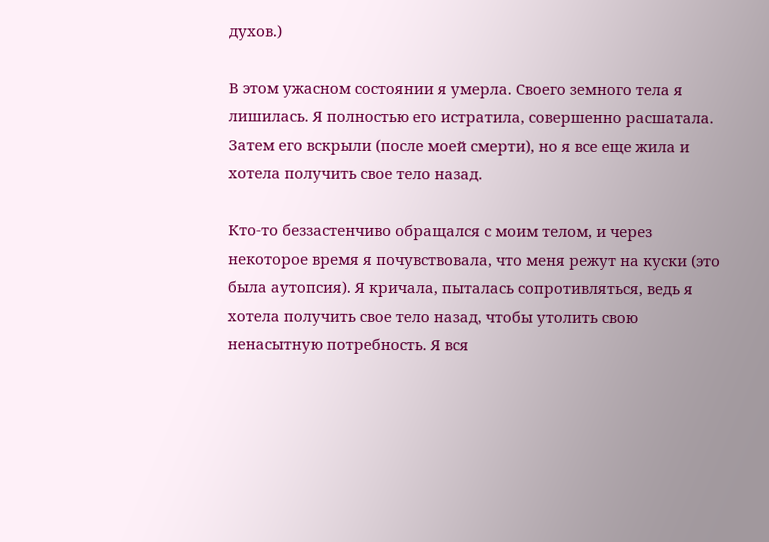духов.)

В этом ужасном состоянии я умерла. Своего земного тела я лишилась. Я полностью его истратила, совершенно расшатала. Затем его вскрыли (после моей смерти), но я все еще жила и хотела получить свое тело назад.

Кто-то беззастенчиво обращался с моим телом, и через некоторое время я почувствовала, что меня режут на куски (это была аутопсия). Я кричала, пыталась сопротивляться, ведь я хотела получить свое тело назад, чтобы утолить свою ненасытную потребность. Я вся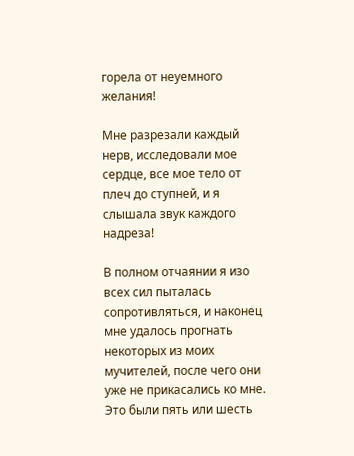горела от неуемного желания!

Мне разрезали каждый нерв, исследовали мое сердце, все мое тело от плеч до ступней, и я слышала звук каждого надреза!

В полном отчаянии я изо всех сил пыталась сопротивляться, и наконец мне удалось прогнать некоторых из моих мучителей, после чего они уже не прикасались ко мне. Это были пять или шесть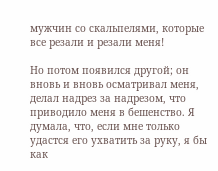мужчин со скальпелями, которые все резали и резали меня!

Но потом появился другой; он вновь и вновь осматривал меня, делал надрез за надрезом, что приводило меня в бешенство. Я думала, что, если мне только удастся его ухватить за руку, я бы как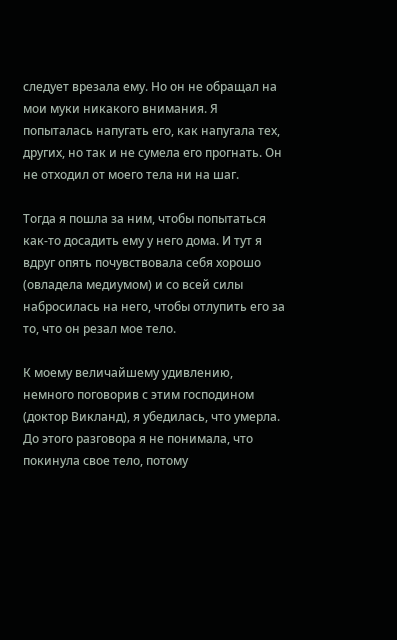следует врезала ему. Но он не обращал на мои муки никакого внимания. Я попыталась напугать его, как напугала тех, других, но так и не сумела его прогнать. Он не отходил от моего тела ни на шаг.

Тогда я пошла за ним, чтобы попытаться как-то досадить ему у него дома. И тут я вдруг опять почувствовала себя хорошо (овладела медиумом) и со всей силы набросилась на него, чтобы отлупить его за то, что он резал мое тело.

К моему величайшему удивлению, немного поговорив с этим господином (доктор Викланд), я убедилась, что умерла. До этого разговора я не понимала, что покинула свое тело, потому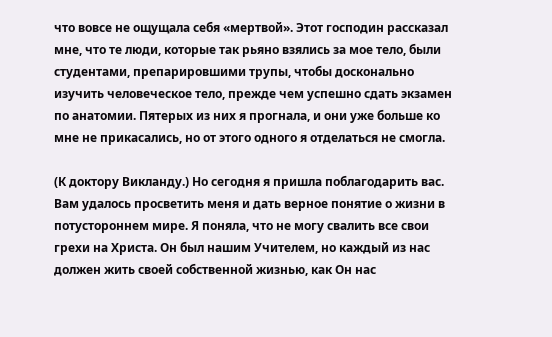что вовсе не ощущала себя «мертвой». Этот господин рассказал мне, что те люди, которые так рьяно взялись за мое тело, были студентами, препарировшими трупы, чтобы досконально изучить человеческое тело, прежде чем успешно сдать экзамен по анатомии. Пятерых из них я прогнала, и они уже больше ко мне не прикасались, но от этого одного я отделаться не смогла.

(К доктору Викланду.) Но сегодня я пришла поблагодарить вас. Вам удалось просветить меня и дать верное понятие о жизни в потустороннем мире. Я поняла, что не могу свалить все свои грехи на Христа. Он был нашим Учителем, но каждый из нас должен жить своей собственной жизнью, как Он нас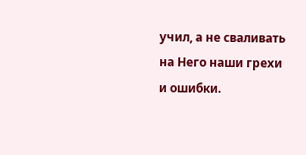учил, а не сваливать на Него наши грехи и ошибки.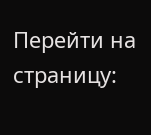Перейти на страницу: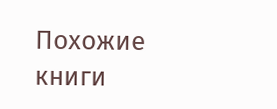Похожие книги